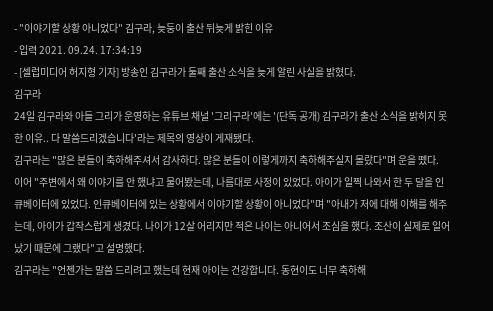- "이야기할 상황 아니었다" 김구라, 늦둥이 출산 뒤늦게 밝힌 이유
- 입력 2021. 09.24. 17:34:19
- [셀럽미디어 허지형 기자] 방송인 김구라가 둘째 출산 소식을 늦게 알린 사실을 밝혔다.
김구라
24일 김구라와 아들 그리가 운영하는 유튜브 채널 '그리구라'에는 '(단독 공개) 김구라가 출산 소식을 밝히지 못한 이유.. 다 말씀드리겠습니다'라는 제목의 영상이 게재됐다.
김구라는 "많은 분들이 축하해주셔서 감사하다. 많은 분들이 이렇게까지 축하해주실지 몰랐다"며 운을 뗐다.
이어 "주변에서 왜 이야기를 안 했냐고 물어봤는데, 나름대로 사정이 있었다. 아이가 일찍 나와서 한 두 달을 인큐베이터에 있었다. 인큐베이터에 있는 상황에서 이야기할 상황이 아니었다"며 "아내가 저에 대해 이해를 해주는데, 아이가 갑작스럽게 생겼다. 나이가 12살 어리지만 적은 나이는 아니어서 조심을 했다. 조산이 실제로 일어났기 때문에 그랬다"고 설명했다.
김구라는 "언젠가는 말씀 드리려고 했는데 현재 아이는 건강합니다. 동현이도 너무 축하해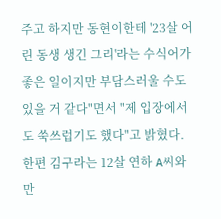주고 하지만 동현이한테 '23살 어린 동생 생긴 그리'라는 수식어가 좋은 일이지만 부담스러울 수도 있을 거 같다"면서 "제 입장에서도 쑥쓰럽기도 했다"고 밝혔다.
한편 김구라는 12살 연하 A씨와 만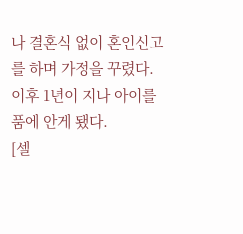나 결혼식 없이 혼인신고를 하며 가정을 꾸렸다. 이후 1년이 지나 아이를 품에 안게 됐다.
[셀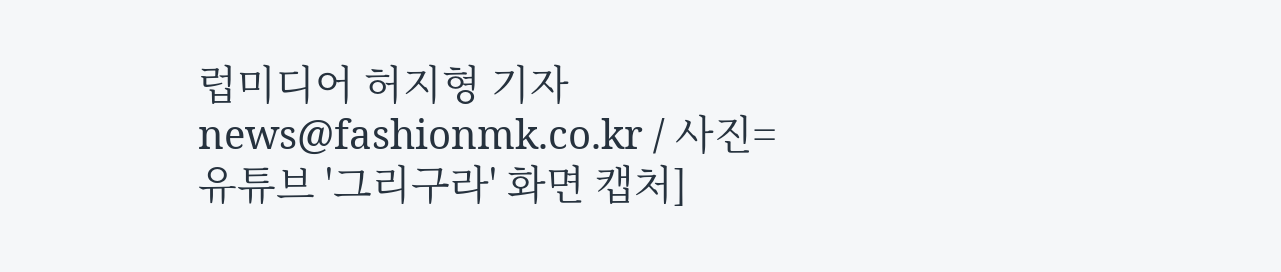럽미디어 허지형 기자 news@fashionmk.co.kr / 사진=유튜브 '그리구라' 화면 캡처]